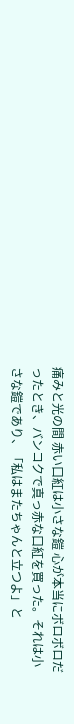痛みと光の間 赤い口紅は小さな鎧 心が本当にボロボロだったとき、バンコクで真っ赤な口紅を買った。それは小さな鎧であり、「私はまたちゃんと立つよ」と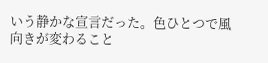いう静かな宣言だった。色ひとつで風向きが変わること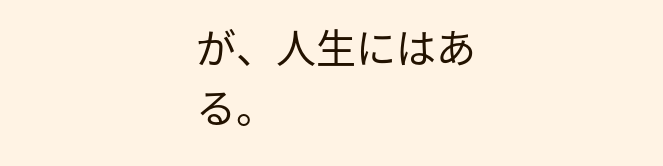が、人生にはある。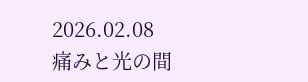2026.02.08 痛みと光の間